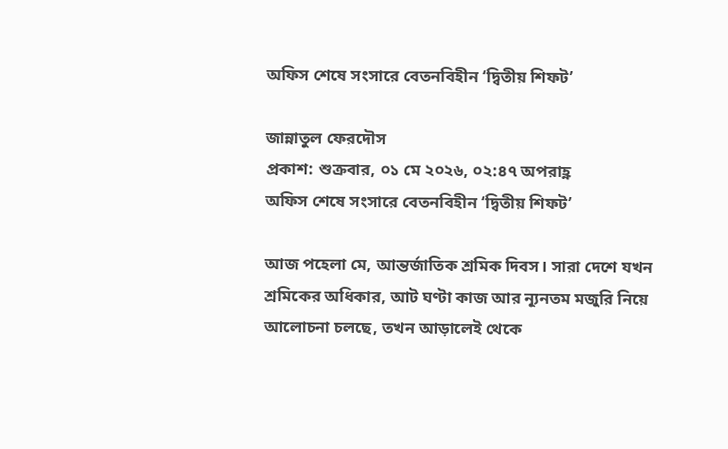অফিস শেষে সংসারে বেতনবিহীন ‘দ্বিতীয় শিফট’

জান্নাতুল ফেরদৌস
প্রকাশ: শুক্রবার, ০১ মে ২০২৬, ০২:৪৭ অপরাহ্ণ
অফিস শেষে সংসারে বেতনবিহীন ‘দ্বিতীয় শিফট’

আজ পহেলা মে, আন্তর্জাতিক শ্রমিক দিবস। সারা দেশে যখন শ্রমিকের অধিকার, আট ঘণ্টা কাজ আর ন্যূনতম মজুরি নিয়ে আলোচনা চলছে, তখন আড়ালেই থেকে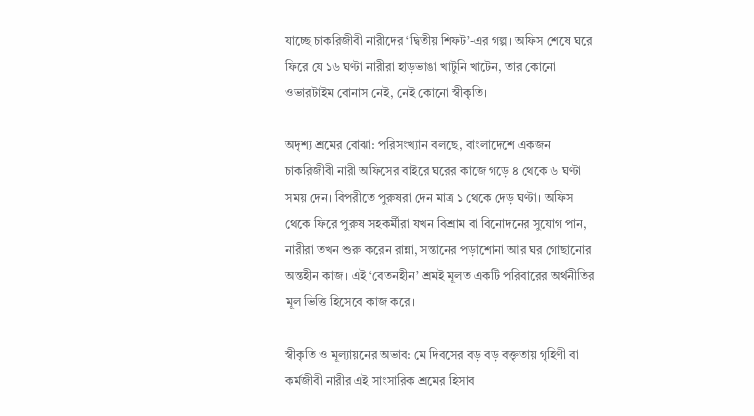যাচ্ছে চাকরিজীবী নারীদের ‘দ্বিতীয় শিফট’-এর গল্প। অফিস শেষে ঘরে ফিরে যে ১৬ ঘণ্টা নারীরা হাড়ভাঙা খাটুনি খাটেন, তার কোনো ওভারটাইম বোনাস নেই, নেই কোনো স্বীকৃতি।

অদৃশ্য শ্রমের বোঝা: পরিসংখ্যান বলছে, বাংলাদেশে একজন চাকরিজীবী নারী অফিসের বাইরে ঘরের কাজে গড়ে ৪ থেকে ৬ ঘণ্টা সময় দেন। বিপরীতে পুরুষরা দেন মাত্র ১ থেকে দেড় ঘণ্টা। অফিস থেকে ফিরে পুরুষ সহকর্মীরা যখন বিশ্রাম বা বিনোদনের সুযোগ পান, নারীরা তখন শুরু করেন রান্না, সন্তানের পড়াশোনা আর ঘর গোছানোর অন্তহীন কাজ। এই ‘বেতনহীন’ শ্রমই মূলত একটি পরিবারের অর্থনীতির মূল ভিত্তি হিসেবে কাজ করে।

স্বীকৃতি ও মূল্যায়নের অভাব: মে দিবসের বড় বড় বক্তৃতায় গৃহিণী বা কর্মজীবী নারীর এই সাংসারিক শ্রমের হিসাব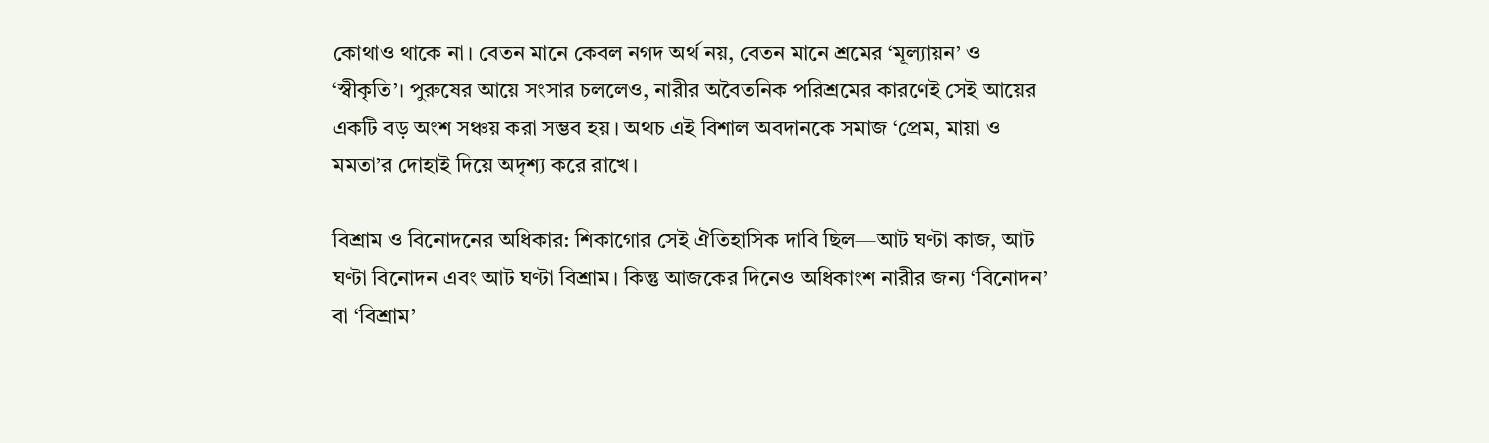কোথাও থাকে না। বেতন মানে কেবল নগদ অর্থ নয়, বেতন মানে শ্রমের ‘মূল্যায়ন’ ও ‘স্বীকৃতি’। পুরুষের আয়ে সংসার চললেও, নারীর অবৈতনিক পরিশ্রমের কারণেই সেই আয়ের একটি বড় অংশ সঞ্চয় করা সম্ভব হয়। অথচ এই বিশাল অবদানকে সমাজ ‘প্রেম, মায়া ও মমতা’র দোহাই দিয়ে অদৃশ্য করে রাখে।

বিশ্রাম ও বিনোদনের অধিকার: শিকাগোর সেই ঐতিহাসিক দাবি ছিল—আট ঘণ্টা কাজ, আট ঘণ্টা বিনোদন এবং আট ঘণ্টা বিশ্রাম। কিন্তু আজকের দিনেও অধিকাংশ নারীর জন্য ‘বিনোদন’ বা ‘বিশ্রাম’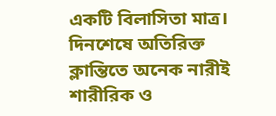একটি বিলাসিতা মাত্র। দিনশেষে অতিরিক্ত ক্লান্তিতে অনেক নারীই শারীরিক ও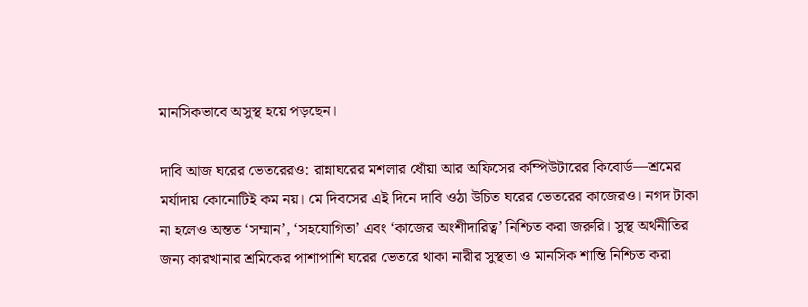মানসিকভাবে অসুস্থ হয়ে পড়ছেন।

দাবি আজ ঘরের ভেতরেরও: রান্নাঘরের মশলার ধোঁয়া আর অফিসের কম্পিউটারের কিবোর্ড—শ্রমের মর্যাদায় কোনোটিই কম নয়। মে দিবসের এই দিনে দাবি ওঠা উচিত ঘরের ভেতরের কাজেরও। নগদ টাকা না হলেও অন্তত ‘সম্মান’, ‘সহযোগিতা’ এবং ‘কাজের অংশীদারিত্ব’ নিশ্চিত করা জরুরি। সুস্থ অর্থনীতির জন্য কারখানার শ্রমিকের পাশাপাশি ঘরের ভেতরে থাকা নারীর সুস্থতা ও মানসিক শান্তি নিশ্চিত করা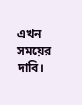এখন সময়ের দাবি।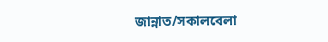জান্নাত/সকালবেলা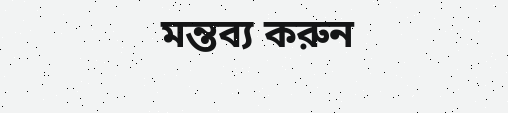মন্তব্য করুন